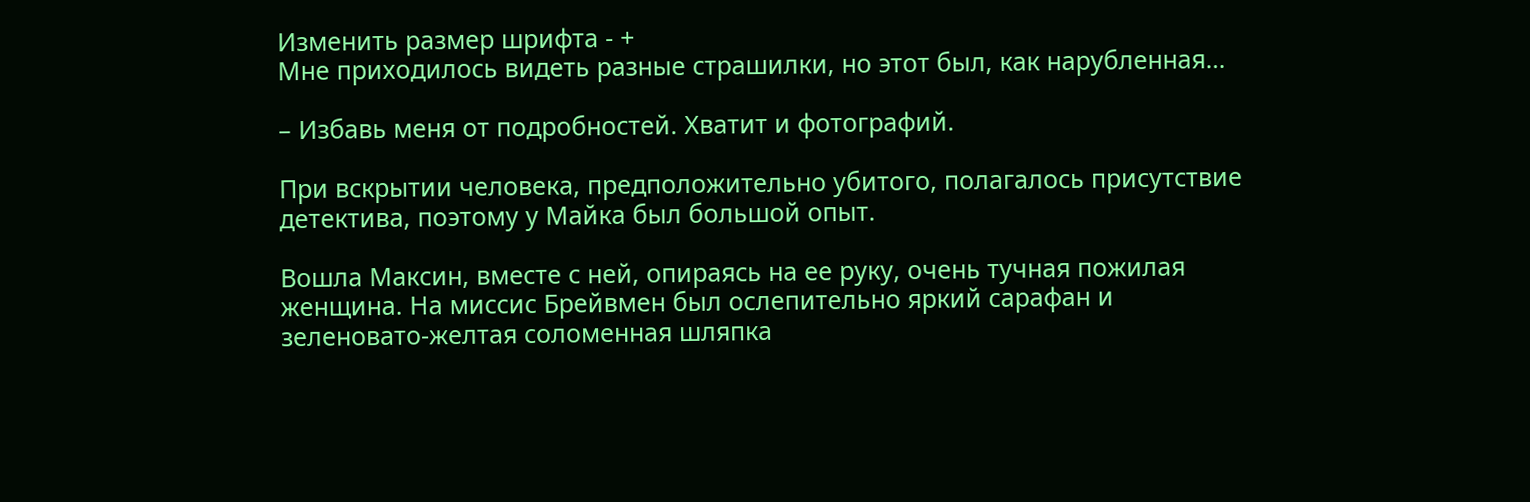Изменить размер шрифта - +
Мне приходилось видеть разные страшилки, но этот был, как нарубленная…

– Избавь меня от подробностей. Хватит и фотографий.

При вскрытии человека, предположительно убитого, полагалось присутствие детектива, поэтому у Майка был большой опыт.

Вошла Максин, вместе с ней, опираясь на ее руку, очень тучная пожилая женщина. На миссис Брейвмен был ослепительно яркий сарафан и зеленовато-желтая соломенная шляпка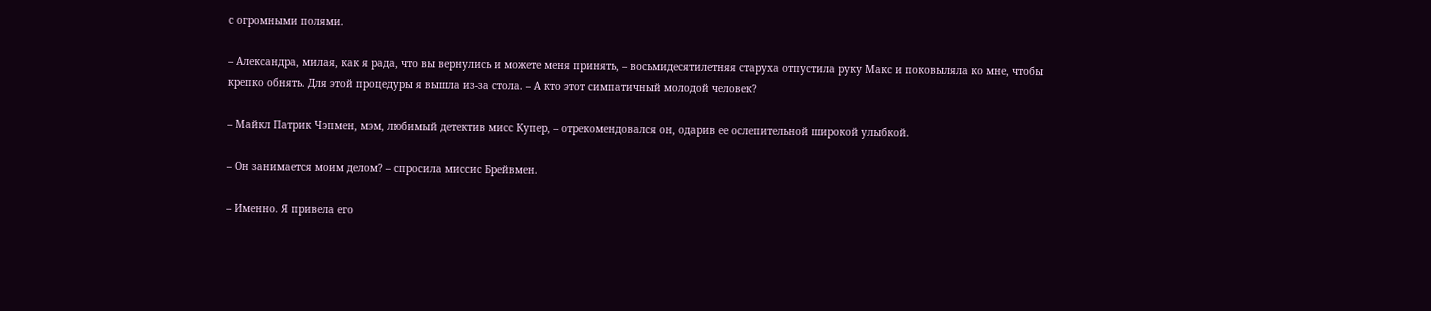с огромными полями.

– Александра, милая, как я рада, что вы вернулись и можете меня принять, – восьмидесятилетняя старуха отпустила руку Макс и поковыляла ко мне, чтобы крепко обнять. Для этой процедуры я вышла из-за стола. – А кто этот симпатичный молодой человек?

– Майкл Патрик Чэпмен, мэм, любимый детектив мисс Купер, – отрекомендовался он, одарив ее ослепительной широкой улыбкой.

– Он занимается моим делом? – спросила миссис Брейвмен.

– Именно. Я привела его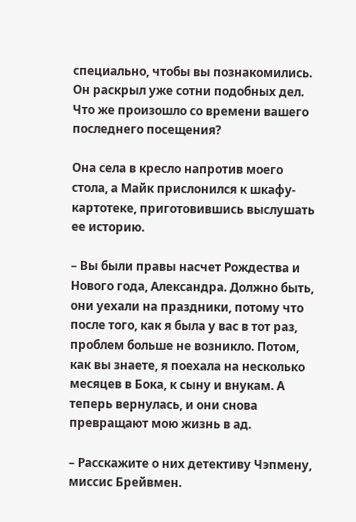специально, чтобы вы познакомились. Он раскрыл уже сотни подобных дел. Что же произошло со времени вашего последнего посещения?

Она села в кресло напротив моего стола, а Майк прислонился к шкафу-картотеке, приготовившись выслушать ее историю.

– Вы были правы насчет Рождества и Нового года, Александра. Должно быть, они уехали на праздники, потому что после того, как я была у вас в тот раз, проблем больше не возникло. Потом, как вы знаете, я поехала на несколько месяцев в Бока, к сыну и внукам. А теперь вернулась, и они снова превращают мою жизнь в ад.

– Расскажите о них детективу Чэпмену, миссис Брейвмен.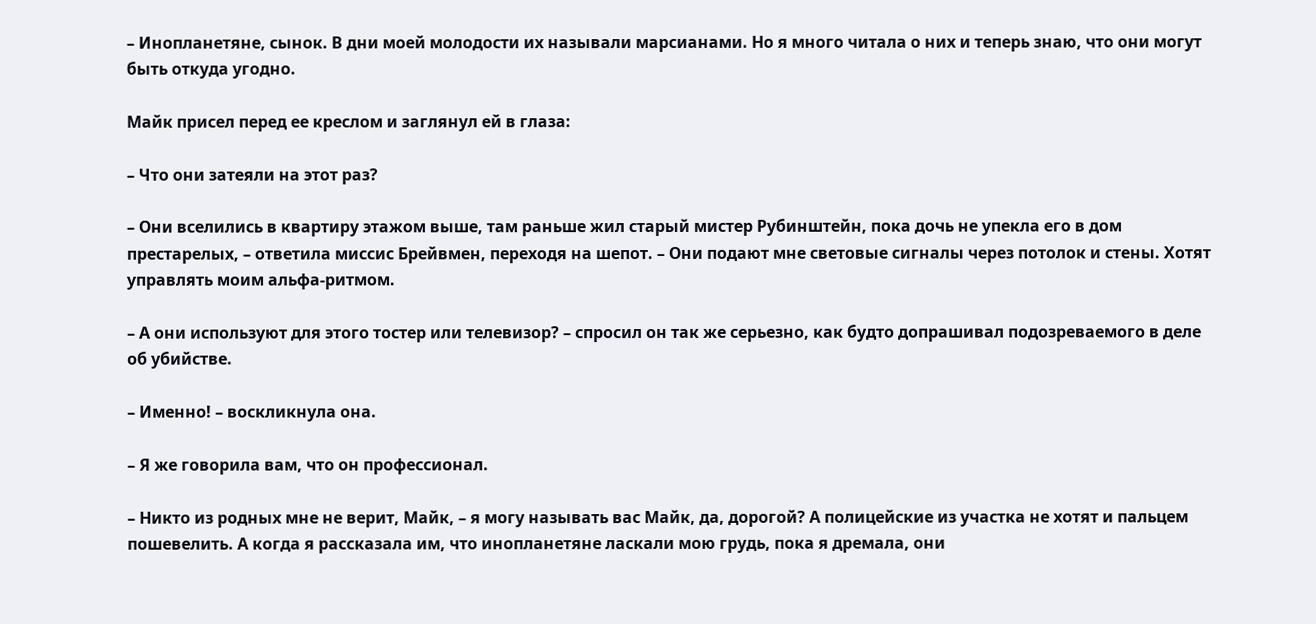– Инопланетяне, сынок. В дни моей молодости их называли марсианами. Но я много читала о них и теперь знаю, что они могут быть откуда угодно.

Майк присел перед ее креслом и заглянул ей в глаза:

– Что они затеяли на этот раз?

– Они вселились в квартиру этажом выше, там раньше жил старый мистер Рубинштейн, пока дочь не упекла его в дом престарелых, – ответила миссис Брейвмен, переходя на шепот. – Они подают мне световые сигналы через потолок и стены. Хотят управлять моим альфа-ритмом.

– А они используют для этого тостер или телевизор? – спросил он так же серьезно, как будто допрашивал подозреваемого в деле об убийстве.

– Именно! – воскликнула она.

– Я же говорила вам, что он профессионал.

– Никто из родных мне не верит, Майк, – я могу называть вас Майк, да, дорогой? А полицейские из участка не хотят и пальцем пошевелить. А когда я рассказала им, что инопланетяне ласкали мою грудь, пока я дремала, они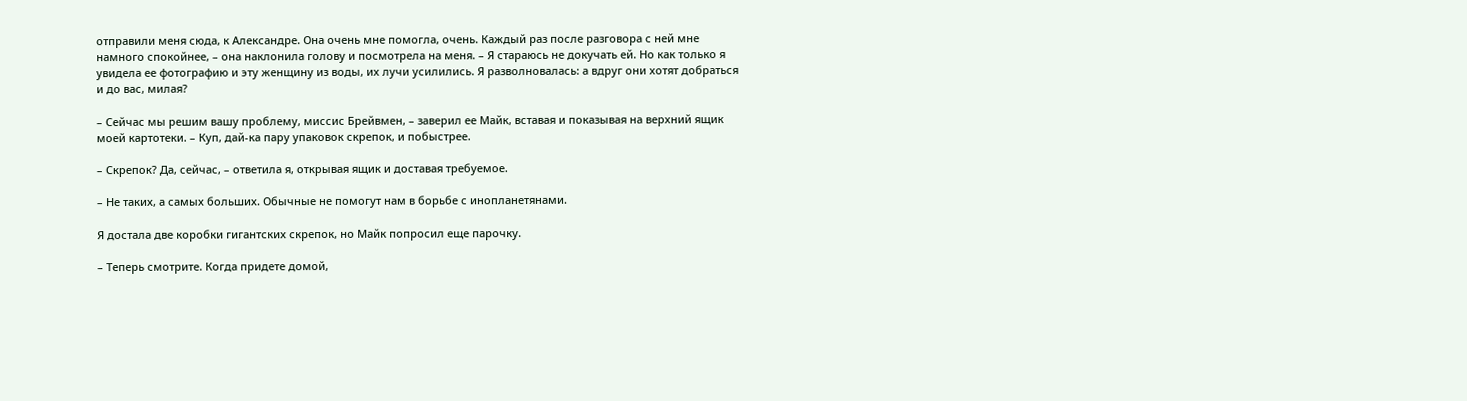отправили меня сюда, к Александре. Она очень мне помогла, очень. Каждый раз после разговора с ней мне намного спокойнее, – она наклонила голову и посмотрела на меня. – Я стараюсь не докучать ей. Но как только я увидела ее фотографию и эту женщину из воды, их лучи усилились. Я разволновалась: а вдруг они хотят добраться и до вас, милая?

– Сейчас мы решим вашу проблему, миссис Брейвмен, – заверил ее Майк, вставая и показывая на верхний ящик моей картотеки. – Куп, дай-ка пару упаковок скрепок, и побыстрее.

– Скрепок? Да, сейчас, – ответила я, открывая ящик и доставая требуемое.

– Не таких, а самых больших. Обычные не помогут нам в борьбе с инопланетянами.

Я достала две коробки гигантских скрепок, но Майк попросил еще парочку.

– Теперь смотрите. Когда придете домой,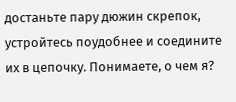достаньте пару дюжин скрепок, устройтесь поудобнее и соедините их в цепочку. Понимаете, о чем я?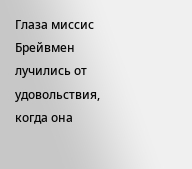Глаза миссис Брейвмен лучились от удовольствия, когда она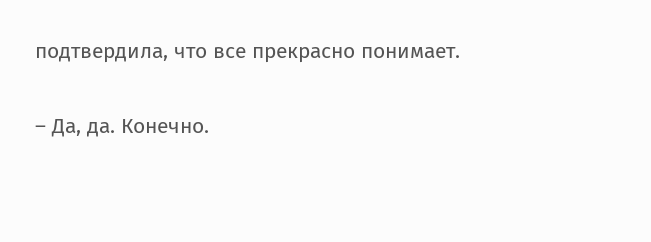подтвердила, что все прекрасно понимает.

– Да, да. Конечно.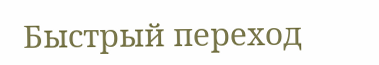Быстрый переход